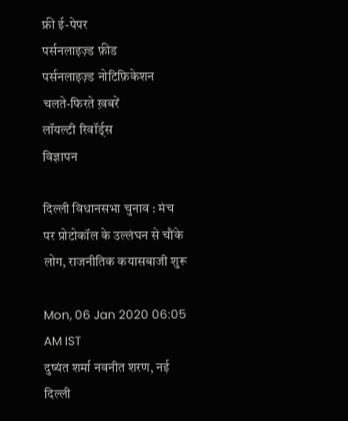फ्री ई-पेपर
पर्सनलाइज़्ड फ़ीड
पर्सनलाइज़्ड नोटिफ़िकेशन
चलते-फिरते ख़बरें
लॉयल्टी रिवॉर्ड्स
विज्ञापन

दिल्ली विधानसभा चुनाव : मंच पर प्रोटोकॉल के उल्लंघन से चौंके लोग, राजनीतिक कयासबाजी शुरू

Mon, 06 Jan 2020 06:05 AM IST
दुष्यंत शर्मा नवनीत शरण, नई दिल्ली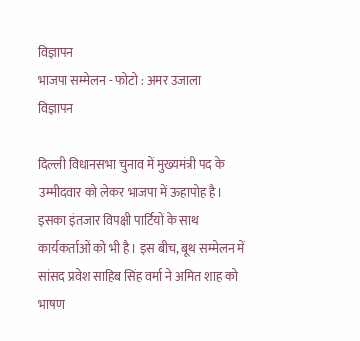विज्ञापन
भाजपा सम्मेलन - फोटो : अमर उजाला
विज्ञापन

दिल्ली विधानसभा चुनाव में मुख्यमंत्री पद के उम्मीदवार को लेकर भाजपा में ऊहापोह है। इसका इंतजार विपक्षी पार्टियों के साथ कार्यकर्ताओं को भी है। इस बीच, बूथ सम्मेलन में सांसद प्रवेश साहिब सिंह वर्मा ने अमित शाह को भाषण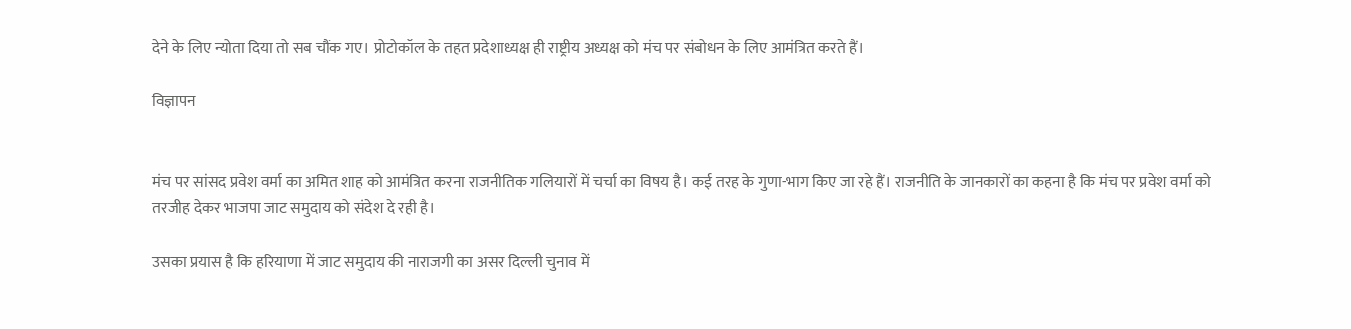देने के लिए न्योता दिया तो सब चौंक गए। प्रोटोकॉल के तहत प्रदेशाध्यक्ष ही राष्ट्रीय अध्यक्ष को मंच पर संबोधन के लिए आमंत्रित करते हैं।

विज्ञापन


मंच पर सांसद प्रवेश वर्मा का अमित शाह को आमंत्रित करना राजनीतिक गलियारों में चर्चा का विषय है। कई तरह के गुणा-भाग किए जा रहे हैं। राजनीति के जानकारों का कहना है कि मंच पर प्रवेश वर्मा को तरजीह देकर भाजपा जाट समुदाय को संदेश दे रही है।

उसका प्रयास है कि हरियाणा में जाट समुदाय की नाराजगी का असर दिल्ली चुनाव में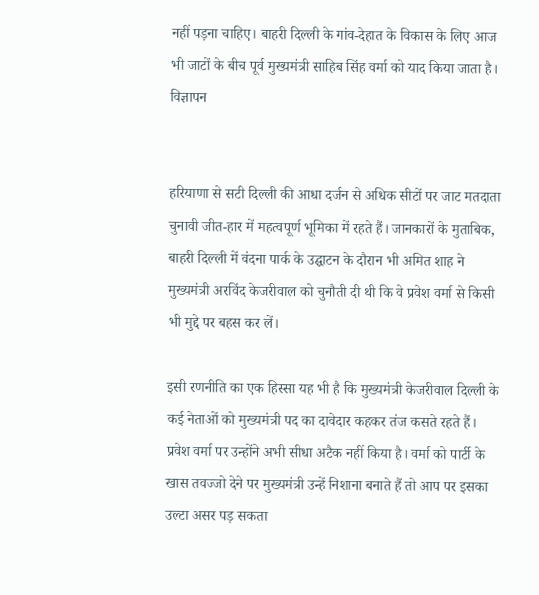नहीं पड़ना चाहिए। बाहरी दिल्ली के गांव-देहात के विकास के लिए आज भी जाटों के बीच पूर्व मुख्यमंत्री साहिब सिंह वर्मा को याद किया जाता है।
विज्ञापन


हरियाणा से सटी दिल्ली की आधा दर्जन से अधिक सीटों पर जाट मतदाता चुनावी जीत-हार में महत्वपूर्ण भूमिका में रहते हैं। जानकारों के मुताबिक, बाहरी दिल्ली में वंदना पार्क के उद्घाटन के दौरान भी अमित शाह ने मुख्यमंत्री अरविंद केजरीवाल को चुनौती दी थी कि वे प्रवेश वर्मा से किसी भी मुद्दे पर बहस कर लें।

इसी रणनीति का एक हिस्सा यह भी है कि मुख्यमंत्री केजरीवाल दिल्ली के कई नेताओं को मुख्यमंत्री पद का दावेदार कहकर तंज कसते रहते हैं। प्रवेश वर्मा पर उन्होंने अभी सीधा अटैक नहीं किया है। वर्मा को पार्टी के खास तवज्जो देने पर मुख्यमंत्री उन्हें निशाना बनाते हैं तो आप पर इसका उल्टा असर पड़ सकता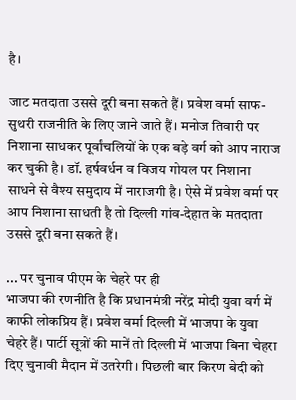है।

जाट मतदाता उससे दूरी बना सकते हैं। प्रवेश वर्मा साफ-सुथरी राजनीति के लिए जाने जाते हैं। मनोज तिवारी पर निशाना साधकर पूर्वांचलियों के एक बड़े वर्ग को आप नाराज कर चुकी है। डॉ. हर्षवर्धन व विजय गोयल पर निशाना साधने से वैश्य समुदाय में नाराजगी है। ऐसे में प्रवेश वर्मा पर आप निशाना साधती है तो दिल्ली गांव-देहात के मतदाता उससे दूरी बना सकते हैं।

... पर चुनाव पीएम के चेहरे पर ही
भाजपा की रणनीति है कि प्रधानमंत्री नरेंद्र मोदी युवा वर्ग में काफी लोकप्रिय हैं। प्रवेश वर्मा दिल्ली में भाजपा के युवा चेहरे हैं। पार्टी सूत्रों की मानें तो दिल्ली में भाजपा बिना चेहरा दिए चुनावी मैदान में उतरेगी। पिछली बार किरण बेदी को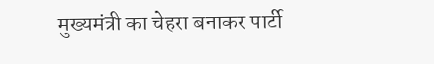मुख्यमंत्री का चेहरा बनाकर पार्टी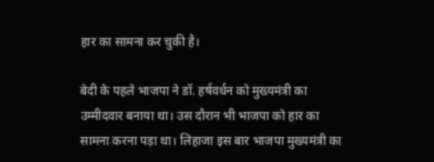हार का सामना कर चुकी है।

बेदी के पहले भाजपा ने डॉ. हर्षवर्धन को मुख्यमंत्री का उम्मीदवार बनाया था। उस दौरान भी भाजपा को हार का सामना करना पड़ा था। लिहाजा इस बार भाजपा मुख्यमंत्री का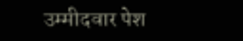उम्मीदवार पेश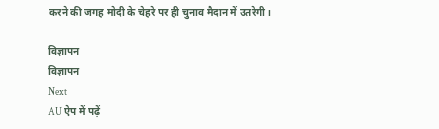करने की जगह मोदी के चेहरे पर ही चुनाव मैदान में उतरेगी।

विज्ञापन
विज्ञापन
Next
AU ऐप में पढ़ें